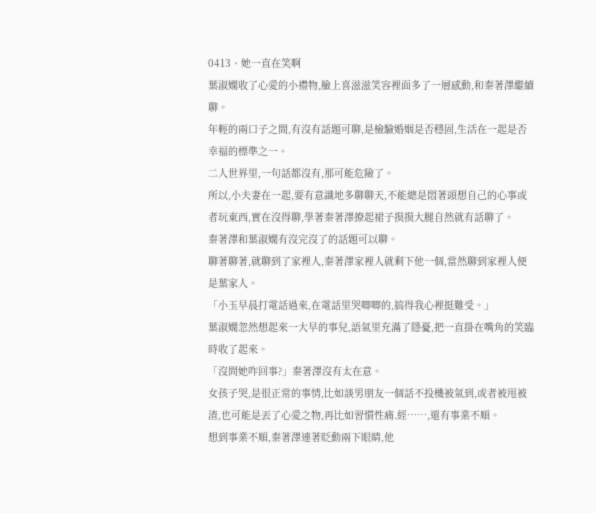0413、她一直在笑啊
葉淑嫻收了心愛的小禮物,臉上喜滋滋笑容裡面多了一層感動,和秦著澤繼續聊。
年輕的兩口子之間,有沒有話題可聊,是檢驗婚姻是否穩固,生活在一起是否幸福的標準之一。
二人世界里,一句話都沒有,那可能危險了。
所以,小夫妻在一起,要有意識地多聊聊天,不能總是悶著頭想自己的心事或者玩東西,實在沒得聊,學著秦著澤撩起裙子摸摸大腿自然就有話聊了。
秦著澤和葉淑嫻有沒完沒了的話題可以聊。
聊著聊著,就聊到了家裡人,秦著澤家裡人就剩下他一個,當然聊到家裡人便是葉家人。
「小玉早晨打電話過來,在電話里哭唧唧的,搞得我心裡挺難受。」
葉淑嫻忽然想起來一大早的事兒,語氣里充滿了隱憂,把一直掛在嘴角的笑臨時收了起來。
「沒問她咋回事?」秦著澤沒有太在意。
女孩子哭,是很正常的事情,比如談男朋友一個話不投機被氣到,或者被甩被渣,也可能是丟了心愛之物,再比如習慣性痛.經……,還有事業不順。
想到事業不順,秦著澤連著眨動兩下眼睛,他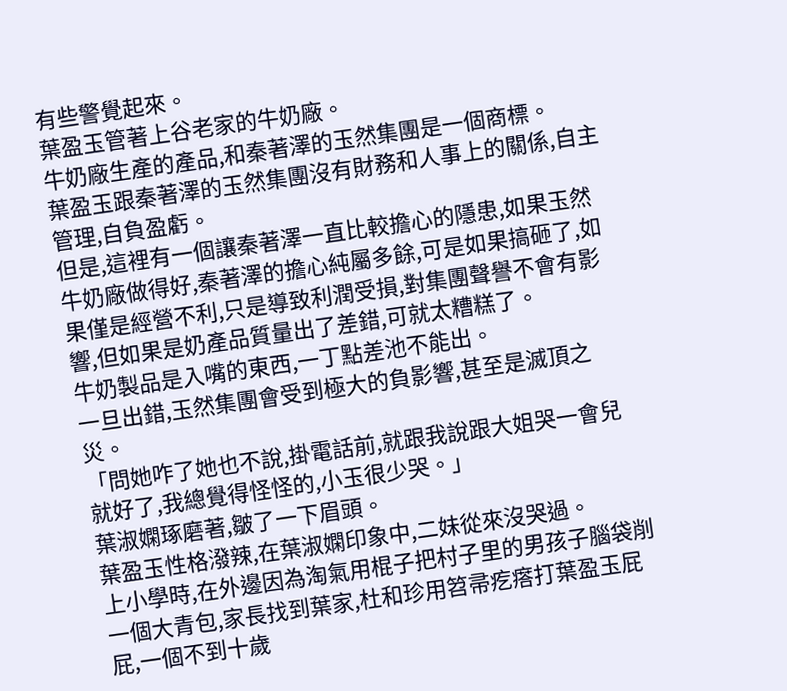有些警覺起來。
葉盈玉管著上谷老家的牛奶廠。
牛奶廠生產的產品,和秦著澤的玉然集團是一個商標。
葉盈玉跟秦著澤的玉然集團沒有財務和人事上的關係,自主管理,自負盈虧。
但是,這裡有一個讓秦著澤一直比較擔心的隱患,如果玉然牛奶廠做得好,秦著澤的擔心純屬多餘,可是如果搞砸了,如果僅是經營不利,只是導致利潤受損,對集團聲譽不會有影響,但如果是奶產品質量出了差錯,可就太糟糕了。
牛奶製品是入嘴的東西,一丁點差池不能出。
一旦出錯,玉然集團會受到極大的負影響,甚至是滅頂之災。
「問她咋了她也不說,掛電話前,就跟我說跟大姐哭一會兒就好了,我總覺得怪怪的,小玉很少哭。」
葉淑嫻琢磨著,皺了一下眉頭。
葉盈玉性格潑辣,在葉淑嫻印象中,二妹從來沒哭過。
上小學時,在外邊因為淘氣用棍子把村子里的男孩子腦袋削一個大青包,家長找到葉家,杜和珍用笤帚疙瘩打葉盈玉屁屁,一個不到十歲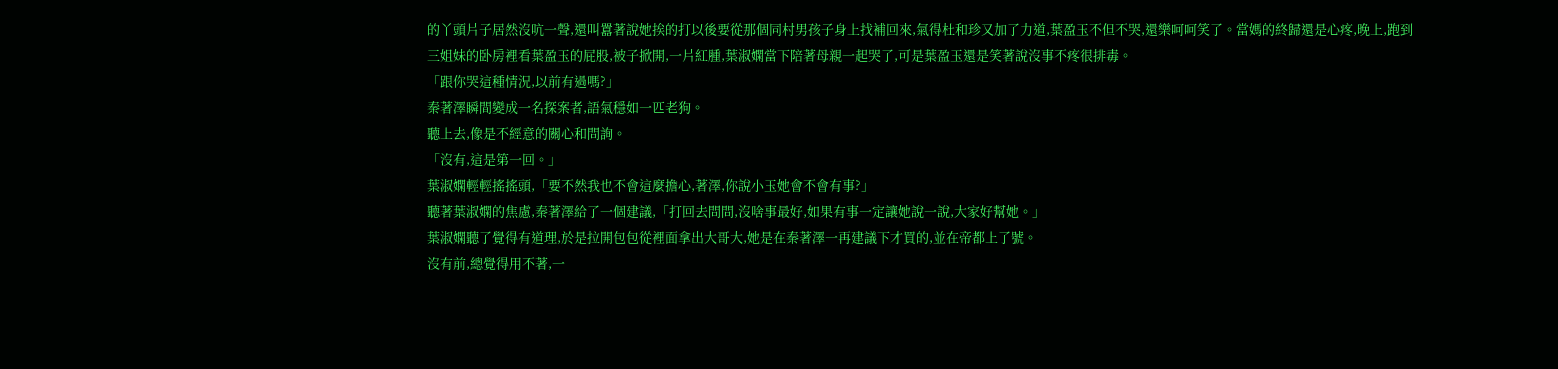的丫頭片子居然沒吭一聲,還叫囂著說她挨的打以後要從那個同村男孩子身上找補回來,氣得杜和珍又加了力道,葉盈玉不但不哭,還樂呵呵笑了。當媽的終歸還是心疼,晚上,跑到三姐妹的卧房裡看葉盈玉的屁股,被子掀開,一片紅腫,葉淑嫻當下陪著母親一起哭了,可是葉盈玉還是笑著說沒事不疼很排毒。
「跟你哭這種情況,以前有過嗎?」
秦著澤瞬間變成一名探案者,語氣穩如一匹老狗。
聽上去,像是不經意的關心和問詢。
「沒有,這是第一回。」
葉淑嫻輕輕搖搖頭,「要不然我也不會這麼擔心,著澤,你說小玉她會不會有事?」
聽著葉淑嫻的焦慮,秦著澤給了一個建議,「打回去問問,沒啥事最好,如果有事一定讓她說一說,大家好幫她。」
葉淑嫻聽了覺得有道理,於是拉開包包從裡面拿出大哥大,她是在秦著澤一再建議下才買的,並在帝都上了號。
沒有前,總覺得用不著,一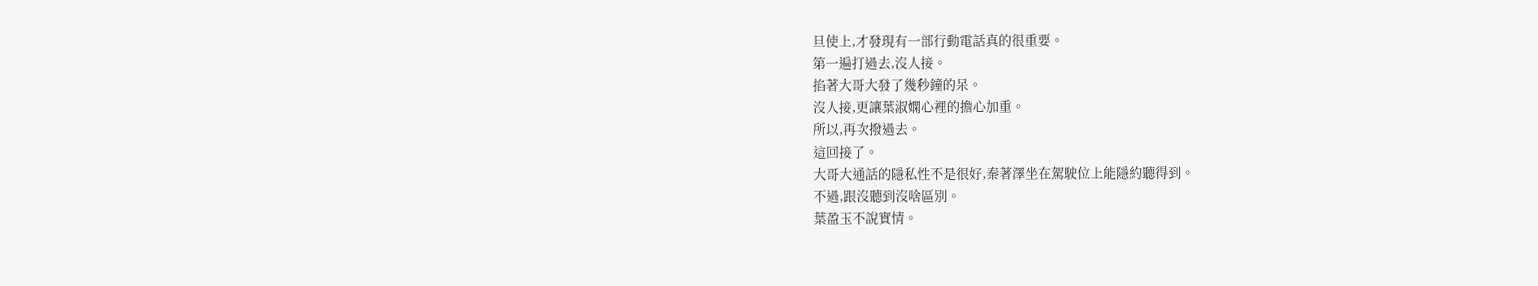旦使上,才發現有一部行動電話真的很重要。
第一遍打過去,沒人接。
掐著大哥大發了幾秒鐘的呆。
沒人接,更讓葉淑嫻心裡的擔心加重。
所以,再次撥過去。
這回接了。
大哥大通話的隱私性不是很好,秦著澤坐在駕駛位上能隱約聽得到。
不過,跟沒聽到沒啥區別。
葉盈玉不說實情。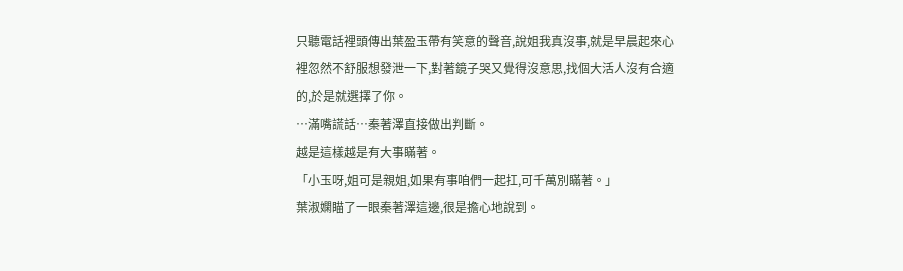只聽電話裡頭傳出葉盈玉帶有笑意的聲音,說姐我真沒事,就是早晨起來心裡忽然不舒服想發泄一下,對著鏡子哭又覺得沒意思,找個大活人沒有合適的,於是就選擇了你。
…滿嘴謊話…秦著澤直接做出判斷。
越是這樣越是有大事瞞著。
「小玉呀,姐可是親姐,如果有事咱們一起扛,可千萬別瞞著。」
葉淑嫻瞄了一眼秦著澤這邊,很是擔心地說到。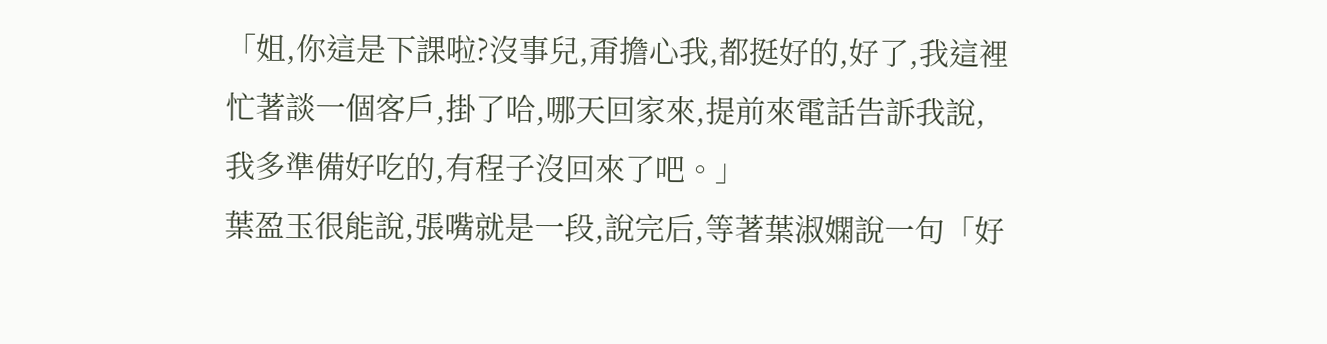「姐,你這是下課啦?沒事兒,甭擔心我,都挺好的,好了,我這裡忙著談一個客戶,掛了哈,哪天回家來,提前來電話告訴我說,我多準備好吃的,有程子沒回來了吧。」
葉盈玉很能說,張嘴就是一段,說完后,等著葉淑嫻說一句「好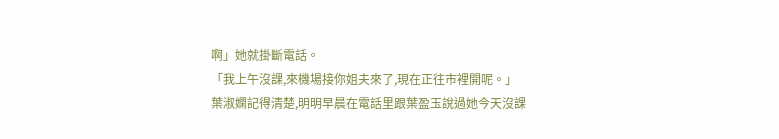啊」她就掛斷電話。
「我上午沒課,來機場接你姐夫來了,現在正往市裡開呢。」
葉淑嫻記得清楚,明明早晨在電話里跟葉盈玉說過她今天沒課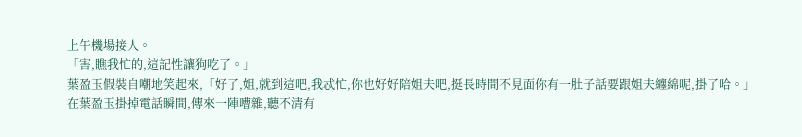上午機場接人。
「害,瞧我忙的,這記性讓狗吃了。」
葉盈玉假裝自嘲地笑起來,「好了,姐,就到這吧,我忒忙,你也好好陪姐夫吧,挺長時間不見面你有一肚子話要跟姐夫纏綿呢,掛了哈。」
在葉盈玉掛掉電話瞬間,傳來一陣嘈雜,聽不清有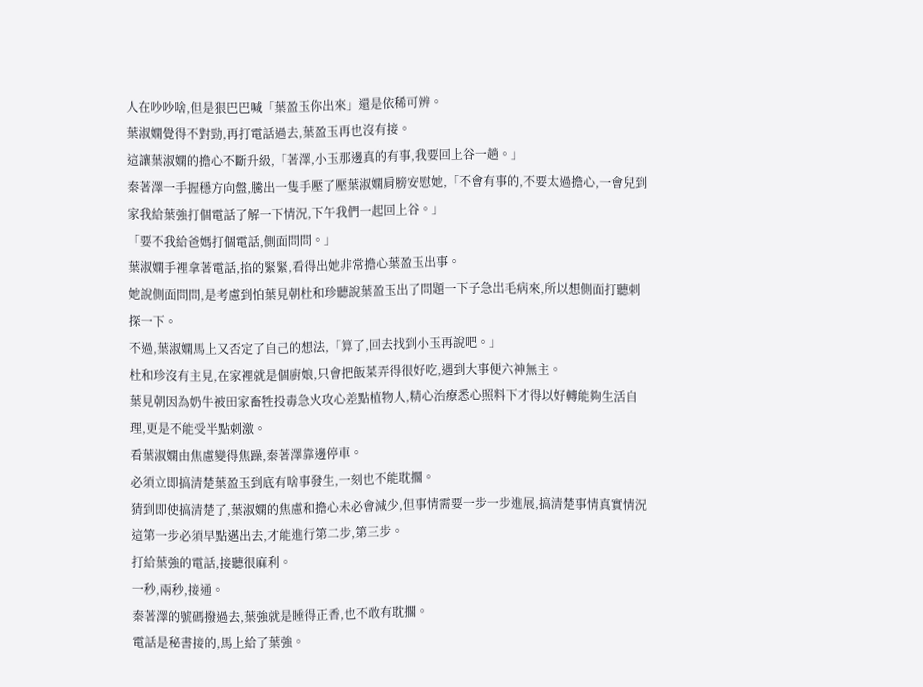人在吵吵啥,但是狠巴巴喊「葉盈玉你出來」還是依稀可辨。
葉淑嫻覺得不對勁,再打電話過去,葉盈玉再也沒有接。
這讓葉淑嫻的擔心不斷升級,「著澤,小玉那邊真的有事,我要回上谷一趟。」
秦著澤一手握穩方向盤,騰出一隻手壓了壓葉淑嫻肩膀安慰她,「不會有事的,不要太過擔心,一會兒到家我給葉強打個電話了解一下情況,下午我們一起回上谷。」
「要不我給爸媽打個電話,側面問問。」
葉淑嫻手裡拿著電話,掐的緊緊,看得出她非常擔心葉盈玉出事。
她說側面問問,是考慮到怕葉見朝杜和珍聽說葉盈玉出了問題一下子急岀毛病來,所以想側面打聽刺探一下。
不過,葉淑嫻馬上又否定了自己的想法,「算了,回去找到小玉再說吧。」
杜和珍沒有主見,在家裡就是個廚娘,只會把飯菜弄得很好吃,遇到大事便六神無主。
葉見朝因為奶牛被田家畜牲投毒急火攻心差點植物人,精心治療悉心照料下才得以好轉能夠生活自理,更是不能受半點刺激。
看葉淑嫻由焦慮變得焦躁,秦著澤靠邊停車。
必須立即搞清楚葉盈玉到底有啥事發生,一刻也不能耽擱。
猜到即使搞清楚了,葉淑嫻的焦慮和擔心未必會減少,但事情需要一步一步進展,搞清楚事情真實情況這第一步必須早點邁出去,才能進行第二步,第三步。
打給葉強的電話,接聽很麻利。
一秒,兩秒,接通。
秦著澤的號碼撥過去,葉強就是睡得正香,也不敢有耽擱。
電話是秘書接的,馬上給了葉強。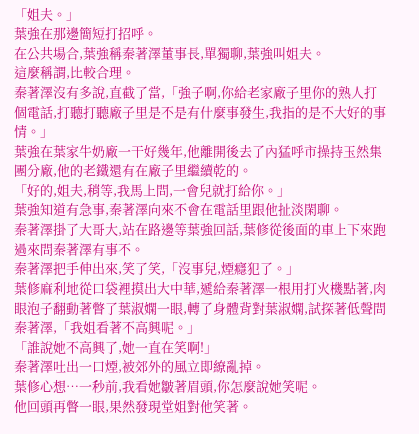「姐夫。」
葉強在那邊簡短打招呼。
在公共場合,葉強稱秦著澤董事長,單獨聊,葉強叫姐夫。
這麼稱謂,比較合理。
秦著澤沒有多說,直截了當,「強子啊,你給老家廠子里你的熟人打個電話,打聽打聽廠子里是不是有什麼事發生,我指的是不大好的事情。」
葉強在葉家牛奶廠一干好幾年,他離開後去了內猛呼市操持玉然集團分廠,他的老鐵還有在廠子里繼續乾的。
「好的,姐夫,稍等,我馬上問,一會兒就打給你。」
葉強知道有急事,秦著澤向來不會在電話里跟他扯淡閑聊。
秦著澤掛了大哥大,站在路邊等葉強回話,葉修從後面的車上下來跑過來問秦著澤有事不。
秦著澤把手伸出來,笑了笑,「沒事兒,煙癮犯了。」
葉修麻利地從口袋裡摸出大中華,遞給秦著澤一根用打火機點著,肉眼泡子翻動著瞥了葉淑嫻一眼,轉了身體背對葉淑嫻,試探著低聲問秦著澤,「我姐看著不高興呢。」
「誰說她不高興了,她一直在笑啊!」
秦著澤吐出一口煙,被郊外的風立即繚亂掉。
葉修心想…一秒前,我看她皺著眉頭,你怎麼說她笑呢。
他回頭再瞥一眼,果然發現堂姐對他笑著。